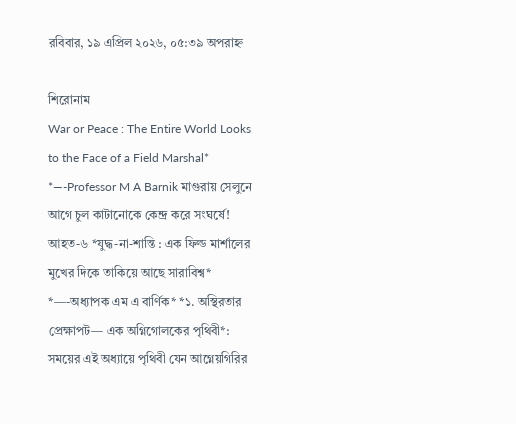রবিবার, ১৯ এপ্রিল ২০২৬, ০৫:৩৯ অপরাহ্ন

শিরোনাম
War or Peace : The Entire World Looks to the Face of a Field Marshal* *—-Professor M A Barnik মাগুরায় সেলুনে আগে চুল কাটানোকে কেন্দ্র করে সংঘর্ষে! আহত-৬ *যুদ্ধ-না-শান্তি : এক ফিল্ড মার্শালের মুখের দিকে তাকিয়ে আছে সারাবিশ্ব* *—-অধ্যাপক এম এ বার্ণিক* *১. অস্থিরতার প্রেক্ষাপট— এক অগ্নিগোলকের পৃথিবী*: সময়ের এই অধ্যায়ে পৃথিবী যেন আগ্নেয়গিরির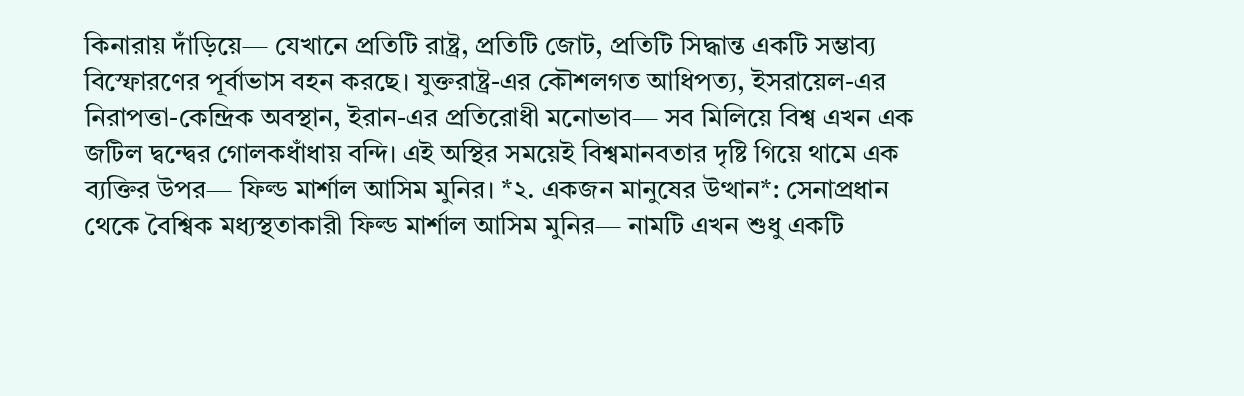কিনারায় দাঁড়িয়ে— যেখানে প্রতিটি রাষ্ট্র, প্রতিটি জোট, প্রতিটি সিদ্ধান্ত একটি সম্ভাব্য বিস্ফোরণের পূর্বাভাস বহন করছে। যুক্তরাষ্ট্র-এর কৌশলগত আধিপত্য, ইসরায়েল-এর নিরাপত্তা-কেন্দ্রিক অবস্থান, ইরান-এর প্রতিরোধী মনোভাব— সব মিলিয়ে বিশ্ব এখন এক জটিল দ্বন্দ্বের গোলকধাঁধায় বন্দি। এই অস্থির সময়েই বিশ্বমানবতার দৃষ্টি গিয়ে থামে এক ব্যক্তির উপর— ফিল্ড মার্শাল আসিম মুনির। *২. একজন মানুষের উত্থান*: সেনাপ্রধান থেকে বৈশ্বিক মধ্যস্থতাকারী ফিল্ড মার্শাল আসিম মুনির— নামটি এখন শুধু একটি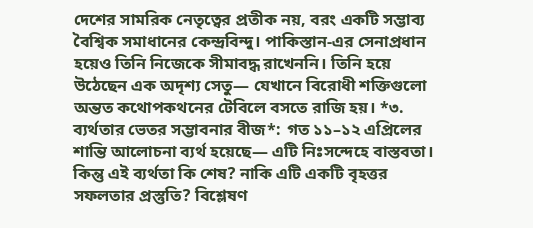দেশের সামরিক নেতৃত্বের প্রতীক নয়, বরং একটি সম্ভাব্য বৈশ্বিক সমাধানের কেন্দ্রবিন্দু। পাকিস্তান-এর সেনাপ্রধান হয়েও তিনি নিজেকে সীমাবদ্ধ রাখেননি। তিনি হয়ে উঠেছেন এক অদৃশ্য সেতু— যেখানে বিরোধী শক্তিগুলো অন্তত কথোপকথনের টেবিলে বসতে রাজি হয়। *৩. ব্যর্থতার ভেতর সম্ভাবনার বীজ*: গত ১১–১২ এপ্রিলের শান্তি আলোচনা ব্যর্থ হয়েছে— এটি নিঃসন্দেহে বাস্তবতা। কিন্তু এই ব্যর্থতা কি শেষ? নাকি এটি একটি বৃহত্তর সফলতার প্রস্তুতি? বিশ্লেষণ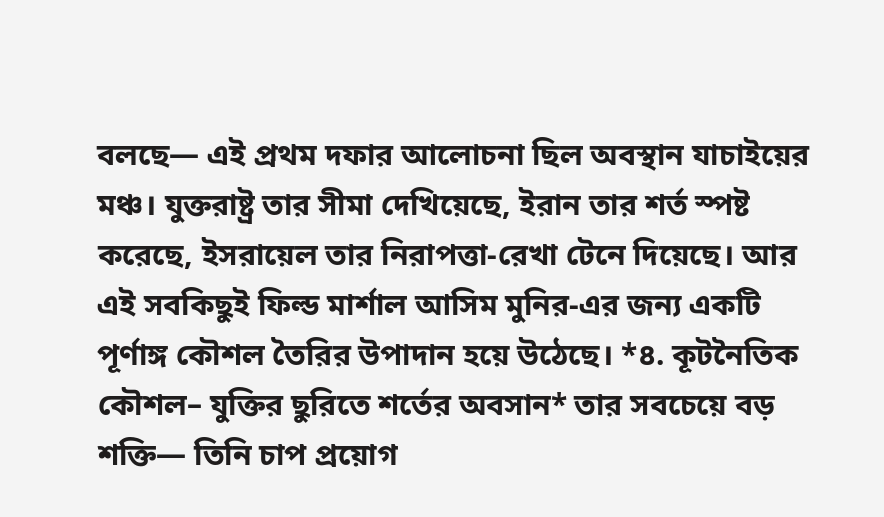বলছে— এই প্রথম দফার আলোচনা ছিল অবস্থান যাচাইয়ের মঞ্চ। যুক্তরাষ্ট্র তার সীমা দেখিয়েছে, ইরান তার শর্ত স্পষ্ট করেছে, ইসরায়েল তার নিরাপত্তা-রেখা টেনে দিয়েছে। আর এই সবকিছুই ফিল্ড মার্শাল আসিম মুনির-এর জন্য একটি পূর্ণাঙ্গ কৌশল তৈরির উপাদান হয়ে উঠেছে। *৪. কূটনৈতিক কৌশল– যুক্তির ছুরিতে শর্তের অবসান* তার সবচেয়ে বড় শক্তি— তিনি চাপ প্রয়োগ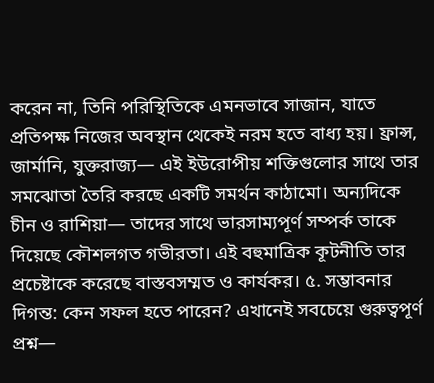করেন না, তিনি পরিস্থিতিকে এমনভাবে সাজান, যাতে প্রতিপক্ষ নিজের অবস্থান থেকেই নরম হতে বাধ্য হয়। ফ্রান্স, জার্মানি, যুক্তরাজ্য— এই ইউরোপীয় শক্তিগুলোর সাথে তার সমঝোতা তৈরি করছে একটি সমর্থন কাঠামো। অন্যদিকে চীন ও রাশিয়া— তাদের সাথে ভারসাম্যপূর্ণ সম্পর্ক তাকে দিয়েছে কৌশলগত গভীরতা। এই বহুমাত্রিক কূটনীতি তার প্রচেষ্টাকে করেছে বাস্তবসম্মত ও কার্যকর। ৫. সম্ভাবনার দিগন্ত: কেন সফল হতে পারেন? এখানেই সবচেয়ে গুরুত্বপূর্ণ প্রশ্ন—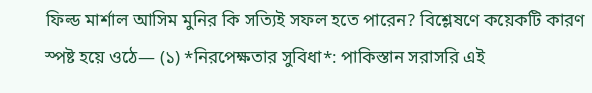ফিল্ড মার্শাল আসিম মুনির কি সত্যিই সফল হতে পারেন? বিশ্লেষণে কয়েকটি কারণ স্পষ্ট হয়ে ওঠে— (১) *নিরপেক্ষতার সুবিধা*: পাকিস্তান সরাসরি এই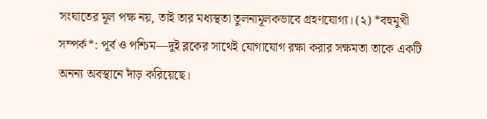সংঘাতের মূল পক্ষ নয়, তাই তার মধ্যস্থতা তুলনামূলকভাবে গ্রহণযোগ্য। (২) *বহুমুখী সম্পর্ক*: পূর্ব ও পশ্চিম—দুই ব্লকের সাথেই যোগাযোগ রক্ষা করার সক্ষমতা তাকে একটি অনন্য অবস্থানে দাঁড় করিয়েছে।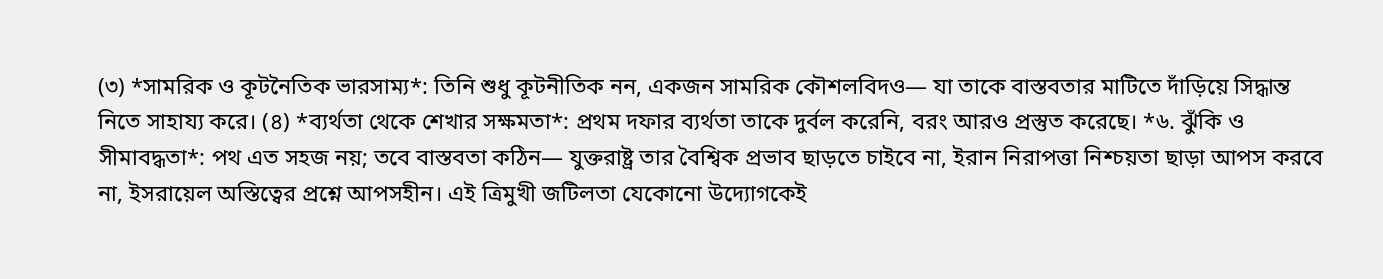(৩) *সামরিক ও কূটনৈতিক ভারসাম্য*: তিনি শুধু কূটনীতিক নন, একজন সামরিক কৌশলবিদও— যা তাকে বাস্তবতার মাটিতে দাঁড়িয়ে সিদ্ধান্ত নিতে সাহায্য করে। (৪) *ব্যর্থতা থেকে শেখার সক্ষমতা*: প্রথম দফার ব্যর্থতা তাকে দুর্বল করেনি, বরং আরও প্রস্তুত করেছে। *৬. ঝুঁকি ও সীমাবদ্ধতা*: পথ এত সহজ নয়; তবে বাস্তবতা কঠিন— যুক্তরাষ্ট্র তার বৈশ্বিক প্রভাব ছাড়তে চাইবে না, ইরান নিরাপত্তা নিশ্চয়তা ছাড়া আপস করবে না, ইসরায়েল অস্তিত্বের প্রশ্নে আপসহীন। এই ত্রিমুখী জটিলতা যেকোনো উদ্যোগকেই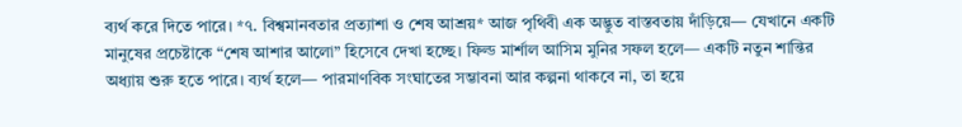ব্যর্থ করে দিতে পারে। *৭. বিশ্বমানবতার প্রত্যাশা ও শেষ আশ্রয়* আজ পৃথিবী এক অদ্ভুত বাস্তবতায় দাঁড়িয়ে— যেখানে একটি মানুষের প্রচেষ্টাকে “শেষ আশার আলো” হিসেবে দেখা হচ্ছে। ফিল্ড মার্শাল আসিম মুনির সফল হলে— একটি নতুন শান্তির অধ্যায় শুরু হতে পারে। ব্যর্থ হলে— পারমাণবিক সংঘাতের সম্ভাবনা আর কল্পনা থাকবে না, তা হয়ে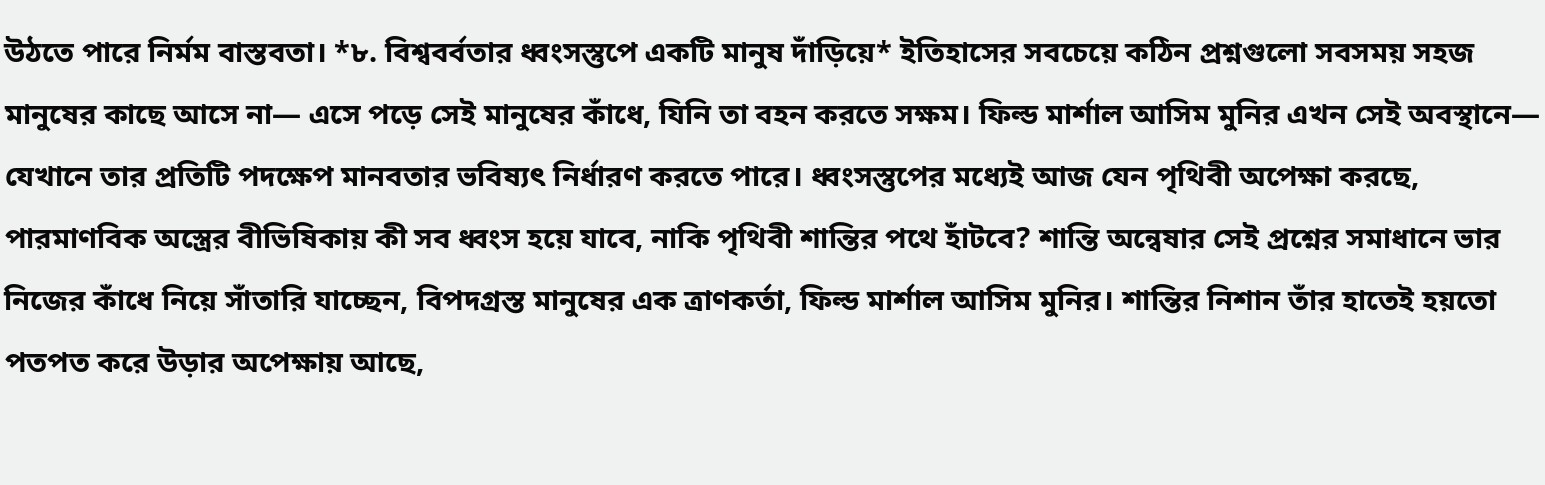উঠতে পারে নির্মম বাস্তবতা। *৮. বিশ্ববর্বতার ধ্বংসস্তুপে একটি মানুষ দাঁড়িয়ে* ইতিহাসের সবচেয়ে কঠিন প্রশ্নগুলো সবসময় সহজ মানুষের কাছে আসে না— এসে পড়ে সেই মানুষের কাঁধে, যিনি তা বহন করতে সক্ষম। ফিল্ড মার্শাল আসিম মুনির এখন সেই অবস্থানে— যেখানে তার প্রতিটি পদক্ষেপ মানবতার ভবিষ্যৎ নির্ধারণ করতে পারে। ধ্বংসস্তুপের মধ্যেই আজ যেন পৃথিবী অপেক্ষা করছে, পারমাণবিক অস্ত্রের বীভিষিকায় কী সব ধ্বংস হয়ে যাবে, নাকি পৃথিবী শান্তির পথে হাঁটবে? শান্তি অন্বেষার সেই প্রশ্নের সমাধানে ভার নিজের কাঁধে নিয়ে সাঁতারি যাচ্ছেন, বিপদগ্রস্ত মানুষের এক ত্রাণকর্তা, ফিল্ড মার্শাল আসিম মুনির। শান্তির নিশান তাঁর হাতেই হয়তো পতপত করে উড়ার অপেক্ষায় আছে,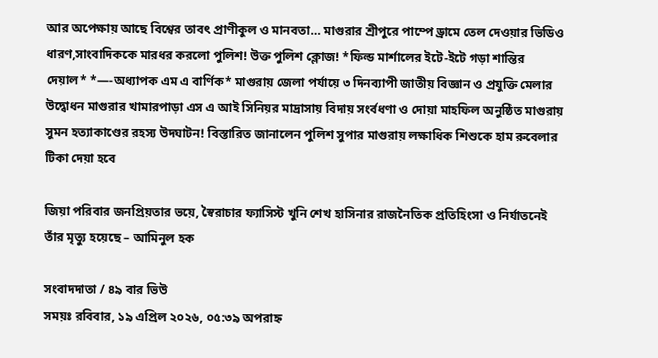আর অপেক্ষায় আছে বিশ্বের তাবৎ প্রাণীকুল ও মানবতা… মাগুরার শ্রীপুরে পাম্পে ড্রামে তেল দেওয়ার ভিডিও ধারণ,সাংবাদিককে মারধর করলো পুলিশ! উক্ত পুলিশ ক্লোজ! *ফিল্ড মার্শালের ইটে-ইটে গড়া শান্তির দেয়াল* *—-অধ্যাপক এম এ বার্ণিক* মাগুরায় জেলা পর্যায়ে ৩ দিনব্যাপী জাতীয় বিজ্ঞান ও প্রযুক্তি মেলার উদ্বোধন মাগুরার খামারপাড়া এস এ আই সিনিয়র মাদ্রাসায় বিদায় সংর্বধণা ও দোয়া মাহফিল অনুষ্ঠিত মাগুরায় সুমন হত্যাকাণ্ডের রহস্য উদঘাটন! বিস্তারিত জানালেন পুলিশ সুপার মাগুরায় লক্ষাধিক শিশুকে হাম রুবেলার টিকা দেয়া হবে

জিয়া পরিবার জনপ্রিয়তার ভয়ে, স্বৈরাচার ফ্যাসিস্ট খুনি শেখ হাসিনার রাজনৈতিক প্রতিহিংসা ও নির্যাতনেই তাঁর মৃত্যু হয়েছে – আমিনুল হক

সংবাদদাতা / ৪৯ বার ভিউ
সময়ঃ রবিবার, ১৯ এপ্রিল ২০২৬, ০৫:৩৯ অপরাহ্ন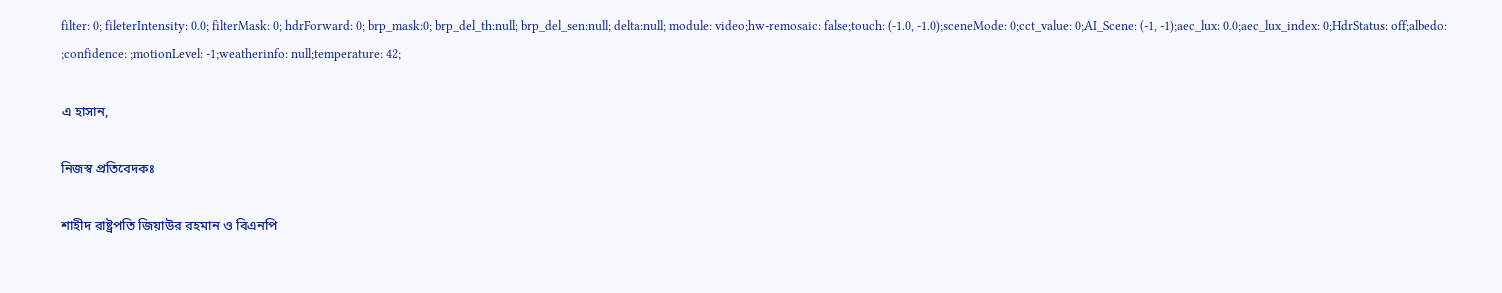filter: 0; fileterIntensity: 0.0; filterMask: 0; hdrForward: 0; brp_mask:0; brp_del_th:null; brp_del_sen:null; delta:null; module: video;hw-remosaic: false;touch: (-1.0, -1.0);sceneMode: 0;cct_value: 0;AI_Scene: (-1, -1);aec_lux: 0.0;aec_lux_index: 0;HdrStatus: off;albedo: ;confidence: ;motionLevel: -1;weatherinfo: null;temperature: 42;

এ হাসান,

নিজস্ব প্রতিবেদকঃ

শাহীদ রাষ্ট্রপতি জিয়াউর রহমান ও বিএনপি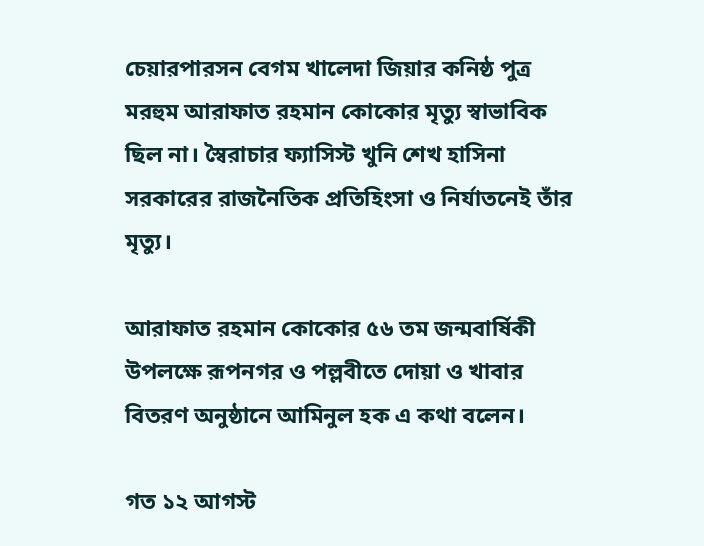চেয়ারপারসন বেগম খালেদা জিয়ার কনিষ্ঠ পুত্র মরহুম আরাফাত রহমান কোকোর মৃত্যু স্বাভাবিক ছিল না। স্বৈরাচার ফ্যাসিস্ট খুনি শেখ হাসিনা সরকারের রাজনৈতিক প্রতিহিংসা ও নির্যাতনেই তাঁর মৃত্যু।

আরাফাত রহমান কোকোর ৫৬ তম জন্মবার্ষিকী উপলক্ষে রূপনগর ও পল্লবীতে দোয়া ও খাবার বিতরণ অনুষ্ঠানে আমিনুল হক এ কথা বলেন।

গত ১২ আগস্ট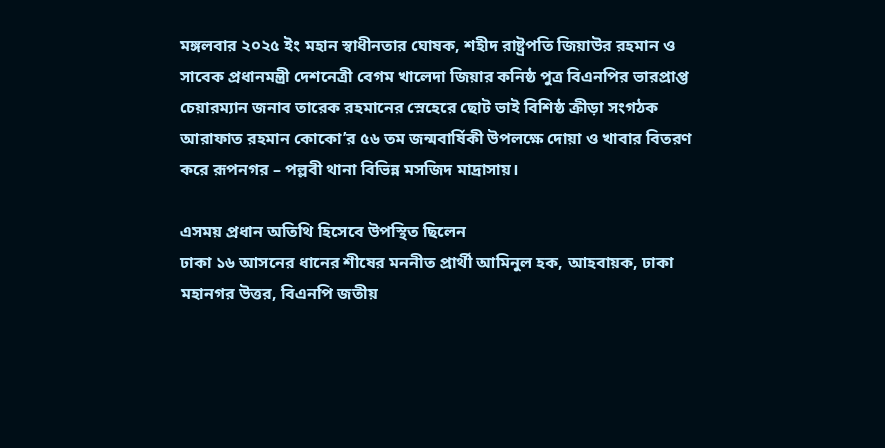মঙ্গলবার ২০২৫ ইং মহান স্বাধীনতার ঘোষক, শহীদ রাষ্ট্রপতি জিয়াউর রহমান ও সাবেক প্রধানমন্ত্রী দেশনেত্রী বেগম খালেদা জিয়ার কনিষ্ঠ পুত্র বিএনপির ভারপ্রাপ্ত চেয়ারম্যান জনাব তারেক রহমানের স্নেহেরে ছোট ভাই বিশিষ্ঠ ক্রীড়া সংগঠক আরাফাত রহমান কোকো’র ৫৬ তম জন্মবার্ষিকী উপলক্ষে দোয়া ও খাবার বিতরণ করে রূপনগর – পল্লবী থানা বিভিন্ন মসজিদ মাদ্রাসায়।

এসময় প্রধান অতিথি হিসেবে উপস্থিত ছিলেন
ঢাকা ১৬ আসনের ধানের শীষের মননীত প্রার্থী আমিনুল হক, আহবায়ক, ঢাকা মহানগর উত্তর, বিএনপি জতীয়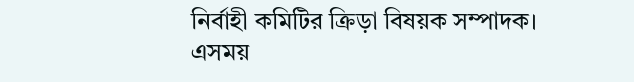নির্বাহী কমিটির ক্রিড়া বিষয়ক সম্পাদক।
এসময়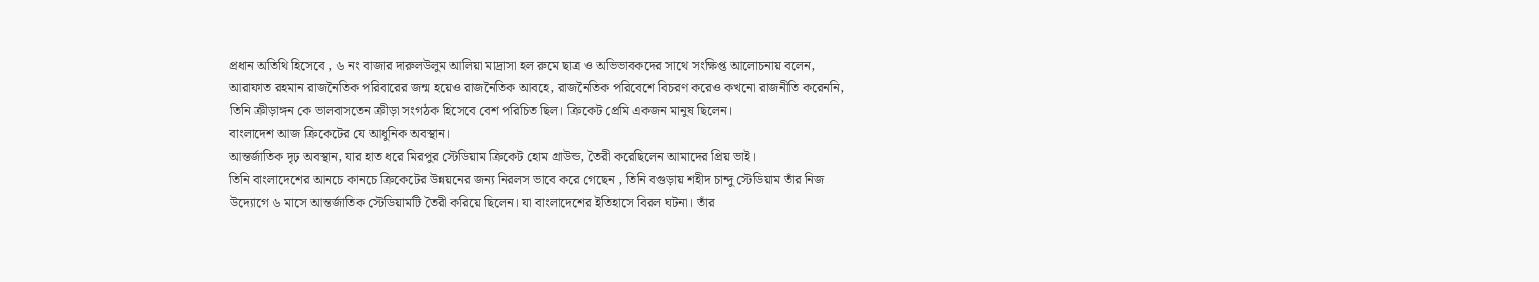প্রধান অতিথি হিসেবে , ৬ নং বাজার দারুলউলুম আলিয়া মাদ্রাসা হল রুমে ছাত্র ও অভিভাবকদের সাথে সংক্ষিপ্ত আলোচনায় বলেন,
আরাফাত রহমান রাজনৈতিক পরিবারের জন্ম হয়েও রাজনৈতিক আবহে, রাজনৈতিক পরিবেশে বিচরণ করেও কখনো রাজনীতি করেননি, তিনি ক্রীড়াঙ্গন কে ভালবাসতেন ক্রীড়া সংগঠক হিসেবে বেশ পরিচিত ছিল। ক্রিকেট প্রেমি একজন মানুষ ছিলেন।
বাংলাদেশ আজ ক্রিকেটের যে আধুনিক অবস্থান।
আন্তর্জাতিক দৃঢ় অবস্থান, যার হাত ধরে মিরপুর স্টেডিয়াম ক্রিকেট হোম গ্রাউন্ড, তৈরী করেছিলেন আমাদের প্রিয় ভাই।
তিনি বাংলাদেশের আনচে কানচে ক্রিকেটের উন্নয়নের জন্য নিরলস ভাবে করে গেছেন , তিনি বগুড়ায় শহীদ চান্দু স্টেডিয়াম তাঁর নিজ উদ্যোগে ৬ মাসে আন্তর্জাতিক স্টেডিয়ামটি তৈরী করিয়ে ছিলেন। যা বাংলাদেশের ইতিহাসে বিরল ঘটনা। তাঁর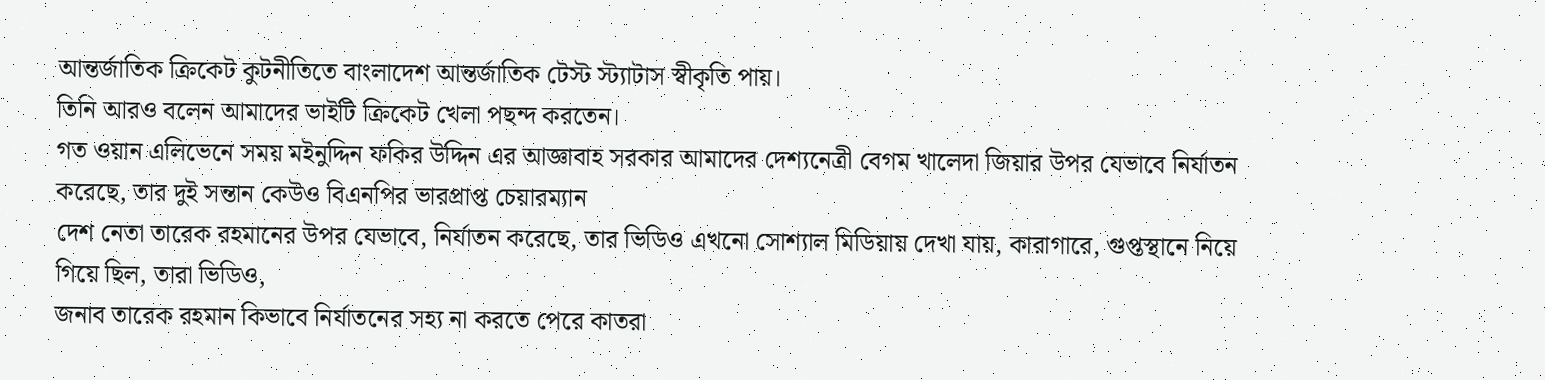আন্তর্জাতিক ক্রিকেট কুটনীতিতে বাংলাদেশ আন্তর্জাতিক টেস্ট স্ট্যাটাস স্বীকৃতি পায়।
তিনি আরও বলেন আমাদের ভাইটি ক্রিকেট খেলা পছন্দ করতেন।
গত ওয়ান এলিভেনে সময় মইনুদ্দিন ফকির উদ্দিন এর আজ্ঞাবাহ সরকার আমাদের দেশ্যনেত্রী বেগম খালেদা জিয়ার উপর যেভাবে নির্যাতন করেছে, তার দুই সন্তান কেউও বিএনপির ভারপ্রাপ্ত চেয়ারম্যান
দেশ নেতা তারেক রহমানের উপর যেভাবে, নির্যাতন করেছে, তার ভিডিও এখনো সোশ্যাল মিডিয়ায় দেখা যায়, কারাগারে, গুপ্তস্থানে নিয়ে গিয়ে ছিল, তারা ভিডিও,
জনাব তারেক রহমান কিভাবে নির্যাতনের সহ্য না করতে পেরে কাতরা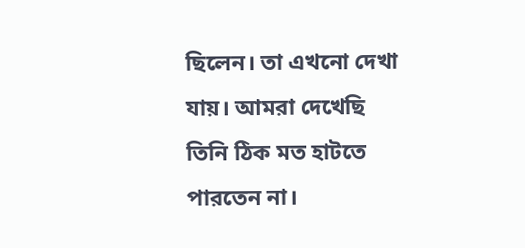ছিলেন। তা এখনো দেখা যায়। আমরা দেখেছি তিনি ঠিক মত হাটতে পারতেন না।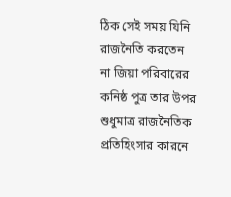ঠিক সেই সময় যিনি রাজনৈতি করতেন না জিয়া পরিবারের কনিষ্ঠ পুত্র তার উপর শুধুমাত্র রাজনৈতিক প্রতিহিংসার কারনে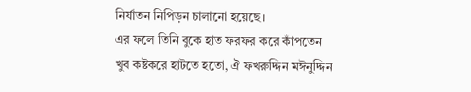নির্যাতন নিপিড়ন চালানো হয়েছে।
এর ফলে তিনি বুকে হাত ফরফর করে কাঁপতেন
খুব কষ্টকরে হাটতে হতো, ঐ ফখরুদ্দিন মঈনুদ্দিন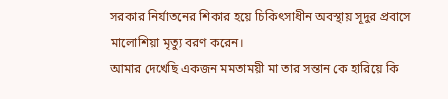সরকার নির্যাতনের শিকার হয়ে চিকিৎসাধীন অবস্থায় সূদুর প্রবাসে মালোশিয়া মৃত্যু বরণ করেন।
আমার দেখেছি একজন মমতাময়ী মা তার সন্তান কে হারিয়ে কি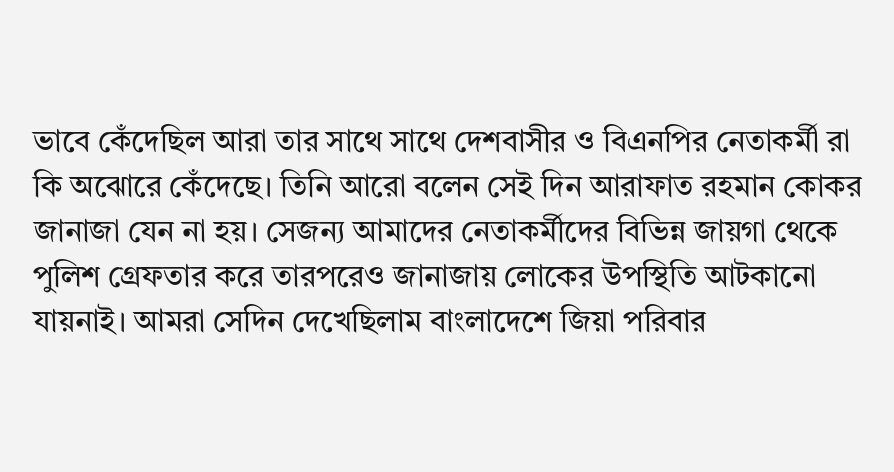ভাবে কেঁদেছিল আরা তার সাথে সাথে দেশবাসীর ও বিএনপির নেতাকর্মী রা কি অঝোরে কেঁদেছে। তিনি আরো বলেন সেই দিন আরাফাত রহমান কোকর জানাজা যেন না হয়। সেজন্য আমাদের নেতাকর্মীদের বিভিন্ন জায়গা থেকে পুলিশ গ্রেফতার করে তারপরেও জানাজায় লোকের উপস্থিতি আটকানো যায়নাই। আমরা সেদিন দেখেছিলাম বাংলাদেশে জিয়া পরিবার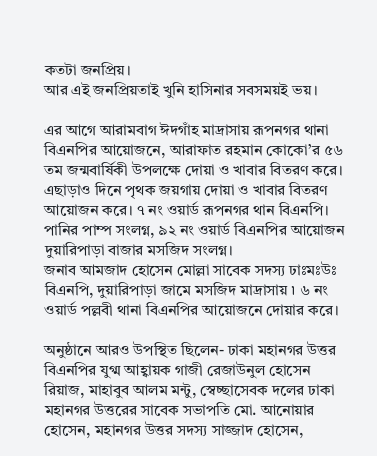কতটা জনপ্রিয়।
আর এই জনপ্রিয়তাই খুনি হাসিনার সবসময়ই ভয়।

এর আগে আরামবাগ ঈদগাঁহ মাদ্রাসায় রূপনগর থানা বিএনপির আয়োজনে, আরাফাত রহমান কোকো’র ৫৬ তম জন্মবার্ষিকী উপলক্ষে দোয়া ও খাবার বিতরণ করে। এছাড়াও দিনে পৃথক জয়গায় দোয়া ও খাবার বিতরণ আয়োজন করে। ৭ নং ওয়ার্ড রূপনগর থান বিএনপি। পানির পাম্প সংলগ্ন, ৯২ নং ওয়ার্ড বিএনপির আয়োজন দুয়ারিপাড়া বাজার মসজিদ সংলগ্ন।
জনাব আমজাদ হোসেন মোল্লা সাবেক সদস্য ঢাঃমঃউঃ বিএনপি, দুয়ারিপাড়া জামে মসজিদ মাদ্রাসায় ৷ ৬ নং ওয়ার্ড পল্লবী থানা বিএনপির আয়োজনে দোয়ার করে।

অনুষ্ঠানে আরও উপস্থিত ছিলেন- ঢাকা মহানগর উত্তর বিএনপির যুগ্ম আহ্বায়ক গাজী রেজাউনুল হোসেন রিয়াজ, মাহাবুব আলম মন্টু, স্বেচ্ছাসেবক দলের ঢাকা মহানগর উত্তরের সাবেক সভাপতি মো. আনোয়ার হোসেন, মহানগর উত্তর সদস্য সাজ্জাদ হোসেন,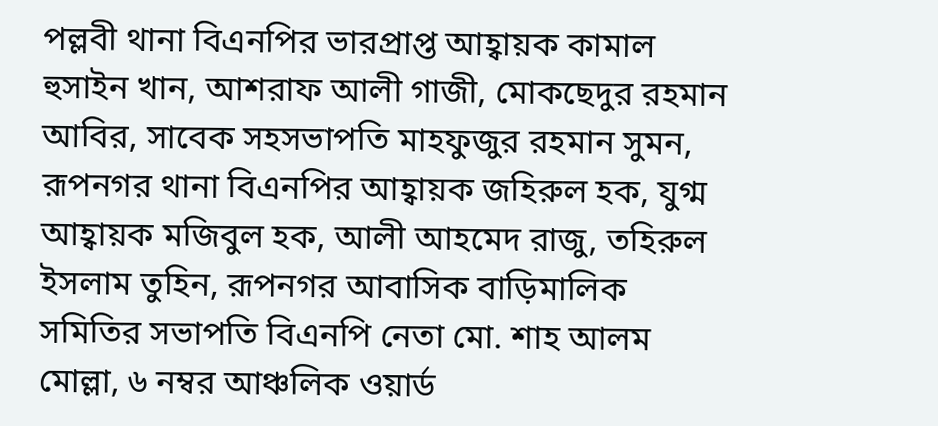পল্লবী থানা বিএনপির ভারপ্রাপ্ত আহ্বায়ক কামাল হুসাইন খান, আশরাফ আলী গাজী, মোকছেদুর রহমান আবির, সাবেক সহসভাপতি মাহফুজুর রহমান সুমন, রূপনগর থানা বিএনপির আহ্বায়ক জহিরুল হক, যুগ্ম আহ্বায়ক মজিবুল হক, আলী আহমেদ রাজু, তহিরুল ইসলাম তুহিন, রূপনগর আবাসিক বাড়িমালিক সমিতির সভাপতি বিএনপি নেতা মো. শাহ আলম মোল্লা, ৬ নম্বর আঞ্চলিক ওয়ার্ড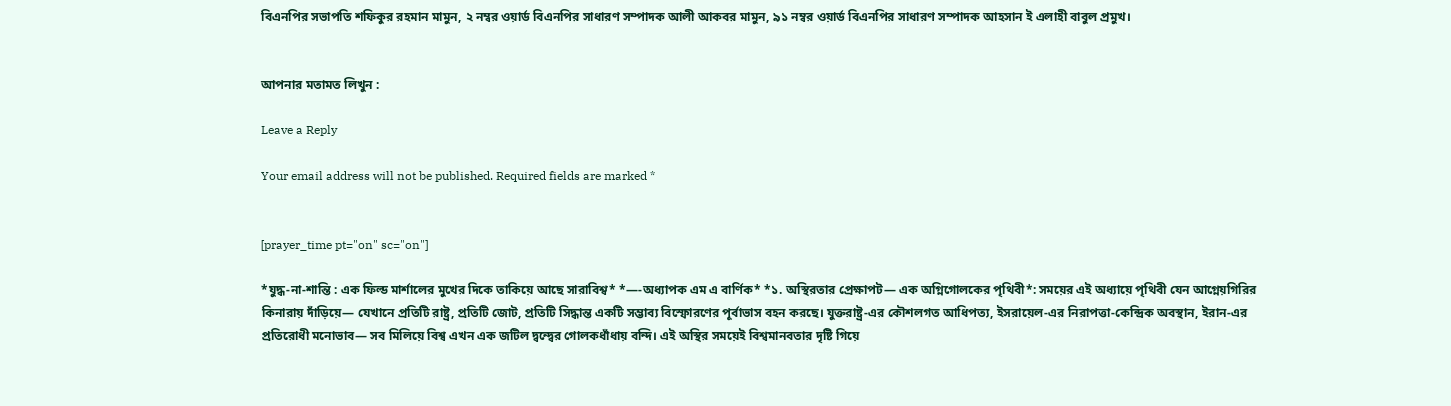বিএনপির সভাপতি শফিকুর রহমান মামুন, ২ নম্বর ওয়ার্ড বিএনপির সাধারণ সম্পাদক আলী আকবর মামুন, ৯১ নম্বর ওয়ার্ড বিএনপির সাধারণ সম্পাদক আহসান ই এলাহী বাবুল প্রমুখ।


আপনার মতামত লিখুন :

Leave a Reply

Your email address will not be published. Required fields are marked *


[prayer_time pt="on" sc="on"]

*যুদ্ধ-না-শান্তি : এক ফিল্ড মার্শালের মুখের দিকে তাকিয়ে আছে সারাবিশ্ব* *—-অধ্যাপক এম এ বার্ণিক* *১. অস্থিরতার প্রেক্ষাপট— এক অগ্নিগোলকের পৃথিবী*: সময়ের এই অধ্যায়ে পৃথিবী যেন আগ্নেয়গিরির কিনারায় দাঁড়িয়ে— যেখানে প্রতিটি রাষ্ট্র, প্রতিটি জোট, প্রতিটি সিদ্ধান্ত একটি সম্ভাব্য বিস্ফোরণের পূর্বাভাস বহন করছে। যুক্তরাষ্ট্র-এর কৌশলগত আধিপত্য, ইসরায়েল-এর নিরাপত্তা-কেন্দ্রিক অবস্থান, ইরান-এর প্রতিরোধী মনোভাব— সব মিলিয়ে বিশ্ব এখন এক জটিল দ্বন্দ্বের গোলকধাঁধায় বন্দি। এই অস্থির সময়েই বিশ্বমানবতার দৃষ্টি গিয়ে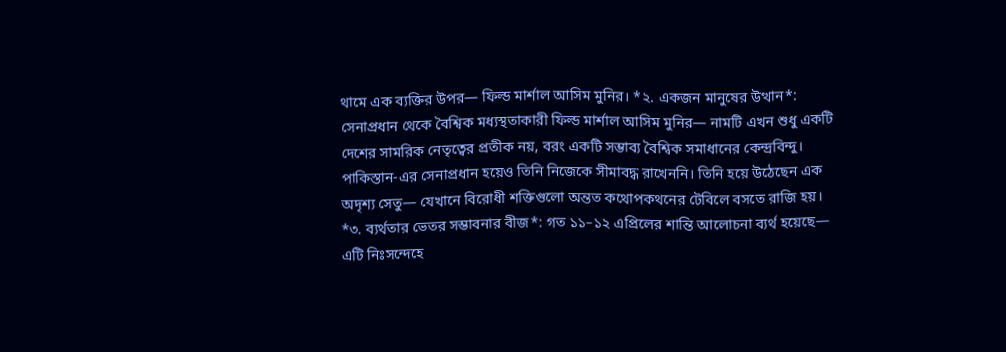থামে এক ব্যক্তির উপর— ফিল্ড মার্শাল আসিম মুনির। *২. একজন মানুষের উত্থান*: সেনাপ্রধান থেকে বৈশ্বিক মধ্যস্থতাকারী ফিল্ড মার্শাল আসিম মুনির— নামটি এখন শুধু একটি দেশের সামরিক নেতৃত্বের প্রতীক নয়, বরং একটি সম্ভাব্য বৈশ্বিক সমাধানের কেন্দ্রবিন্দু। পাকিস্তান-এর সেনাপ্রধান হয়েও তিনি নিজেকে সীমাবদ্ধ রাখেননি। তিনি হয়ে উঠেছেন এক অদৃশ্য সেতু— যেখানে বিরোধী শক্তিগুলো অন্তত কথোপকথনের টেবিলে বসতে রাজি হয়। *৩. ব্যর্থতার ভেতর সম্ভাবনার বীজ*: গত ১১–১২ এপ্রিলের শান্তি আলোচনা ব্যর্থ হয়েছে— এটি নিঃসন্দেহে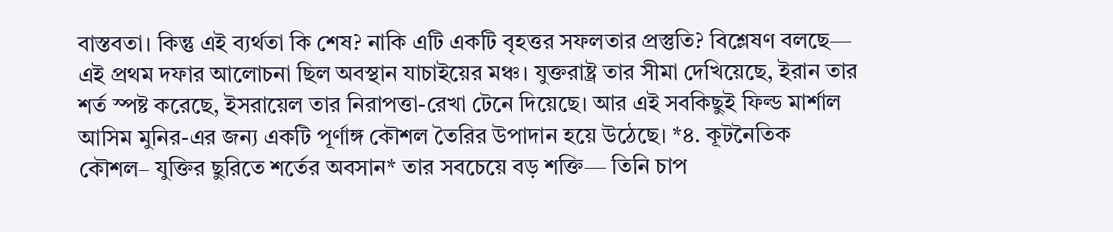বাস্তবতা। কিন্তু এই ব্যর্থতা কি শেষ? নাকি এটি একটি বৃহত্তর সফলতার প্রস্তুতি? বিশ্লেষণ বলছে— এই প্রথম দফার আলোচনা ছিল অবস্থান যাচাইয়ের মঞ্চ। যুক্তরাষ্ট্র তার সীমা দেখিয়েছে, ইরান তার শর্ত স্পষ্ট করেছে, ইসরায়েল তার নিরাপত্তা-রেখা টেনে দিয়েছে। আর এই সবকিছুই ফিল্ড মার্শাল আসিম মুনির-এর জন্য একটি পূর্ণাঙ্গ কৌশল তৈরির উপাদান হয়ে উঠেছে। *৪. কূটনৈতিক কৌশল– যুক্তির ছুরিতে শর্তের অবসান* তার সবচেয়ে বড় শক্তি— তিনি চাপ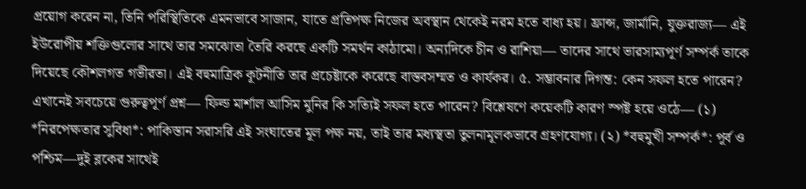প্রয়োগ করেন না, তিনি পরিস্থিতিকে এমনভাবে সাজান, যাতে প্রতিপক্ষ নিজের অবস্থান থেকেই নরম হতে বাধ্য হয়। ফ্রান্স, জার্মানি, যুক্তরাজ্য— এই ইউরোপীয় শক্তিগুলোর সাথে তার সমঝোতা তৈরি করছে একটি সমর্থন কাঠামো। অন্যদিকে চীন ও রাশিয়া— তাদের সাথে ভারসাম্যপূর্ণ সম্পর্ক তাকে দিয়েছে কৌশলগত গভীরতা। এই বহুমাত্রিক কূটনীতি তার প্রচেষ্টাকে করেছে বাস্তবসম্মত ও কার্যকর। ৫. সম্ভাবনার দিগন্ত: কেন সফল হতে পারেন? এখানেই সবচেয়ে গুরুত্বপূর্ণ প্রশ্ন— ফিল্ড মার্শাল আসিম মুনির কি সত্যিই সফল হতে পারেন? বিশ্লেষণে কয়েকটি কারণ স্পষ্ট হয়ে ওঠে— (১) *নিরপেক্ষতার সুবিধা*: পাকিস্তান সরাসরি এই সংঘাতের মূল পক্ষ নয়, তাই তার মধ্যস্থতা তুলনামূলকভাবে গ্রহণযোগ্য। (২) *বহুমুখী সম্পর্ক*: পূর্ব ও পশ্চিম—দুই ব্লকের সাথেই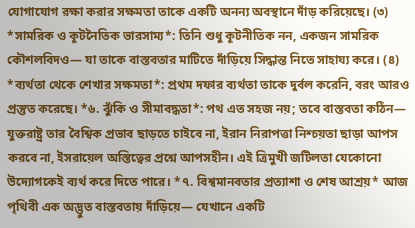যোগাযোগ রক্ষা করার সক্ষমতা তাকে একটি অনন্য অবস্থানে দাঁড় করিয়েছে। (৩) *সামরিক ও কূটনৈতিক ভারসাম্য*: তিনি শুধু কূটনীতিক নন, একজন সামরিক কৌশলবিদও— যা তাকে বাস্তবতার মাটিতে দাঁড়িয়ে সিদ্ধান্ত নিতে সাহায্য করে। (৪) *ব্যর্থতা থেকে শেখার সক্ষমতা*: প্রথম দফার ব্যর্থতা তাকে দুর্বল করেনি, বরং আরও প্রস্তুত করেছে। *৬. ঝুঁকি ও সীমাবদ্ধতা*: পথ এত সহজ নয়; তবে বাস্তবতা কঠিন— যুক্তরাষ্ট্র তার বৈশ্বিক প্রভাব ছাড়তে চাইবে না, ইরান নিরাপত্তা নিশ্চয়তা ছাড়া আপস করবে না, ইসরায়েল অস্তিত্বের প্রশ্নে আপসহীন। এই ত্রিমুখী জটিলতা যেকোনো উদ্যোগকেই ব্যর্থ করে দিতে পারে। *৭. বিশ্বমানবতার প্রত্যাশা ও শেষ আশ্রয়* আজ পৃথিবী এক অদ্ভুত বাস্তবতায় দাঁড়িয়ে— যেখানে একটি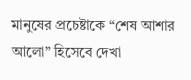মানুষের প্রচেষ্টাকে “শেষ আশার আলো” হিসেবে দেখা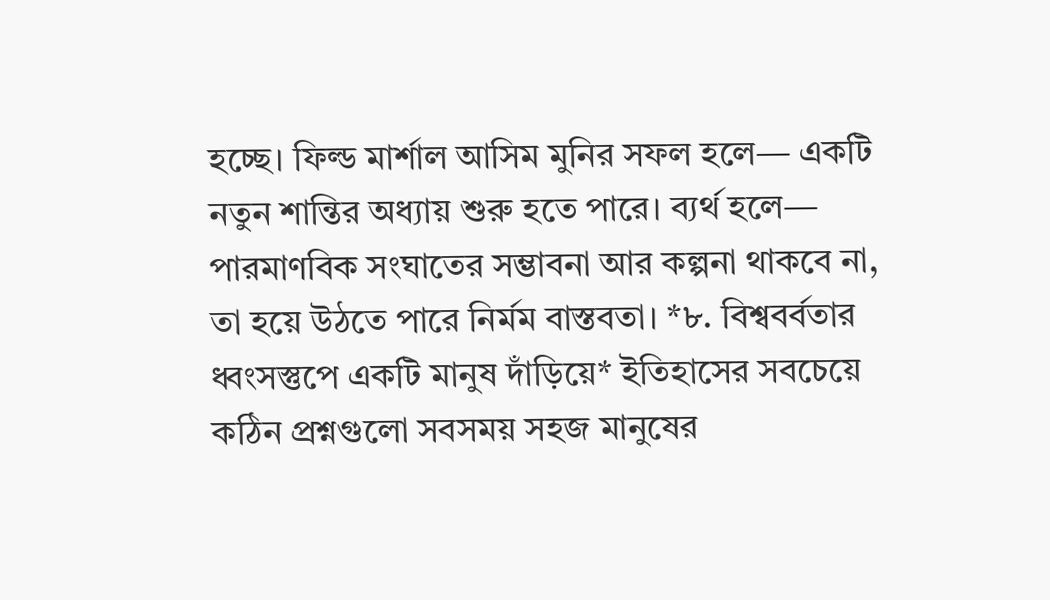হচ্ছে। ফিল্ড মার্শাল আসিম মুনির সফল হলে— একটি নতুন শান্তির অধ্যায় শুরু হতে পারে। ব্যর্থ হলে— পারমাণবিক সংঘাতের সম্ভাবনা আর কল্পনা থাকবে না, তা হয়ে উঠতে পারে নির্মম বাস্তবতা। *৮. বিশ্ববর্বতার ধ্বংসস্তুপে একটি মানুষ দাঁড়িয়ে* ইতিহাসের সবচেয়ে কঠিন প্রশ্নগুলো সবসময় সহজ মানুষের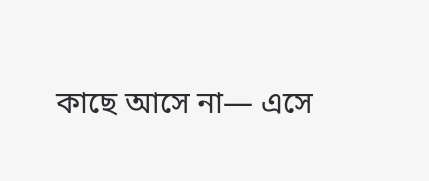কাছে আসে না— এসে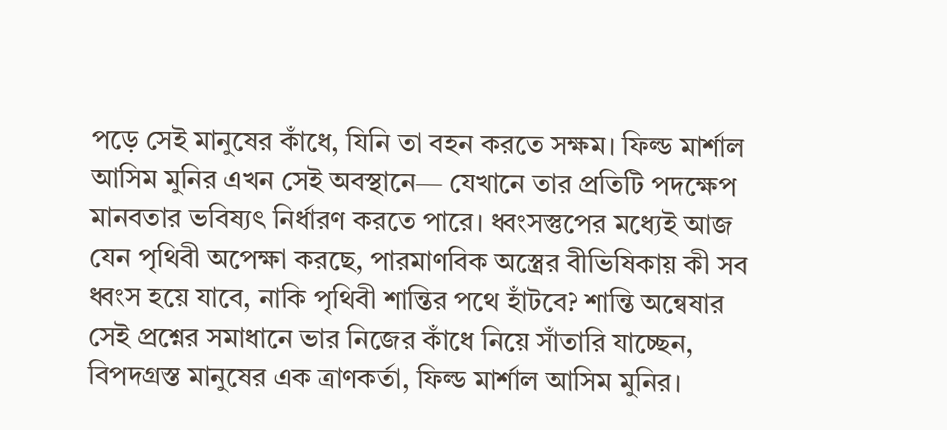পড়ে সেই মানুষের কাঁধে, যিনি তা বহন করতে সক্ষম। ফিল্ড মার্শাল আসিম মুনির এখন সেই অবস্থানে— যেখানে তার প্রতিটি পদক্ষেপ মানবতার ভবিষ্যৎ নির্ধারণ করতে পারে। ধ্বংসস্তুপের মধ্যেই আজ যেন পৃথিবী অপেক্ষা করছে, পারমাণবিক অস্ত্রের বীভিষিকায় কী সব ধ্বংস হয়ে যাবে, নাকি পৃথিবী শান্তির পথে হাঁটবে? শান্তি অন্বেষার সেই প্রশ্নের সমাধানে ভার নিজের কাঁধে নিয়ে সাঁতারি যাচ্ছেন, বিপদগ্রস্ত মানুষের এক ত্রাণকর্তা, ফিল্ড মার্শাল আসিম মুনির।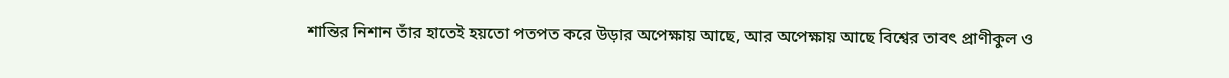শান্তির নিশান তাঁর হাতেই হয়তো পতপত করে উড়ার অপেক্ষায় আছে, আর অপেক্ষায় আছে বিশ্বের তাবৎ প্রাণীকুল ও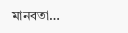মানবতা…